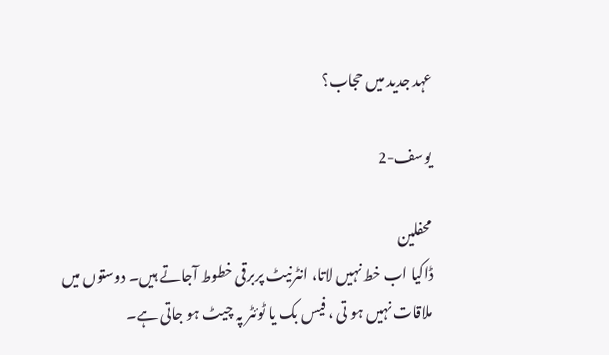عہد جدید میں حجاب؟

یوسف-2

محفلین
ڈاکیا اب خط نہیں لاتا، انٹرنیٹ پربرقی خطوط آجاتے ہیں۔ دوستوں میں ملاقات نہیں ہو تی ، فیس بک یا ٹوئٹر پہ چیٹ ہو جاتی ہے۔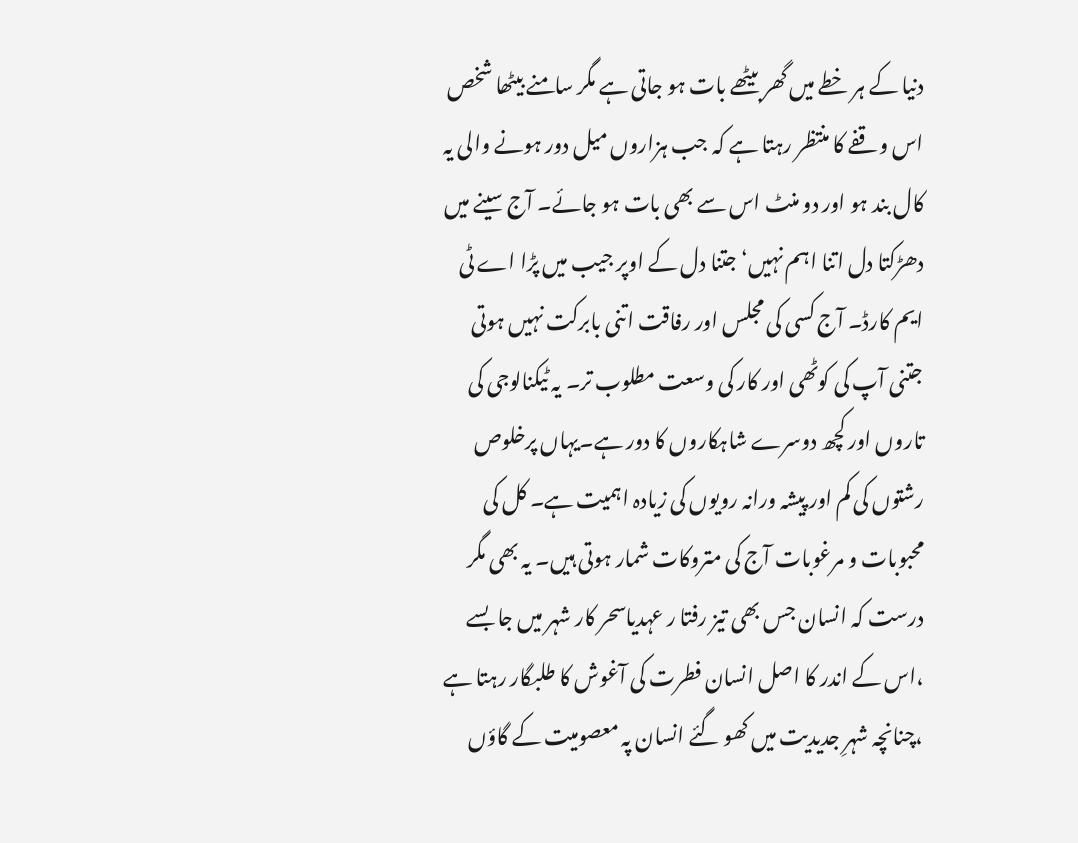دنیا کے ہر خطے میں گھر بیٹھے بات ہو جاتی ہے مگر سامنے بیٹھا شخص اس وقفے کا منتظر رہتا ہے کہ جب ہزاروں میل دور ہونے والی یہ کال بند ہو اور دو منٹ اس سے بھی بات ہو جائے۔ آج سینے میں دھڑکتا دل اتنا اہم نہیں‘ جتنا دل کے اوپر جیب میں پڑا اے ٹی ایم کارڈ۔ آج کسی کی مجلس اور رفاقت اتنی بابرکت نہیں ہوتی جتنی آپ کی کوٹھی اور کار کی وسعت مطلوب تر۔ یہ ٹیکنالوجی کی تاروں اور کچھ دوسرے شاہکاروں کا دور ہے۔یہاں پرخلوص رشتوں کی کم اور پیشہ ورانہ رویوں کی زیادہ اہمیت ہے۔ کل کی محبوبات و مرغوبات آج کی متروکات شمار ہوتی ہیں۔ یہ بھی مگر درست کہ انسان جس بھی تیز رفتا ر عہدیاسحر کار شہر میں جا بسے ،اس کے اندر کا اصل انسان فطرت کی آغوش کا طلبگار رہتا ہے ،چنانچہ شہرِ جدیدیت میں کھو گئے انسان پہ معصومیت کے گاؤں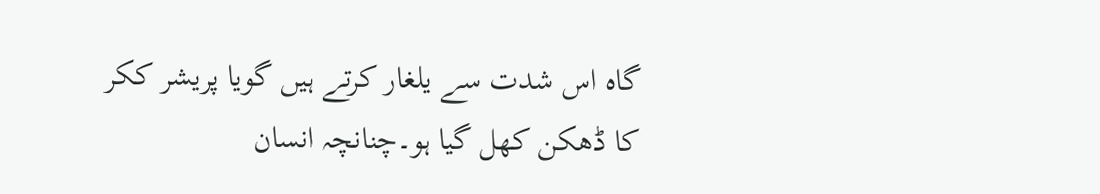گاہ اس شدت سے یلغار کرتے ہیں گویا پریشر ککر کا ڈھکن کھل گیا ہو۔چنانچہ انسان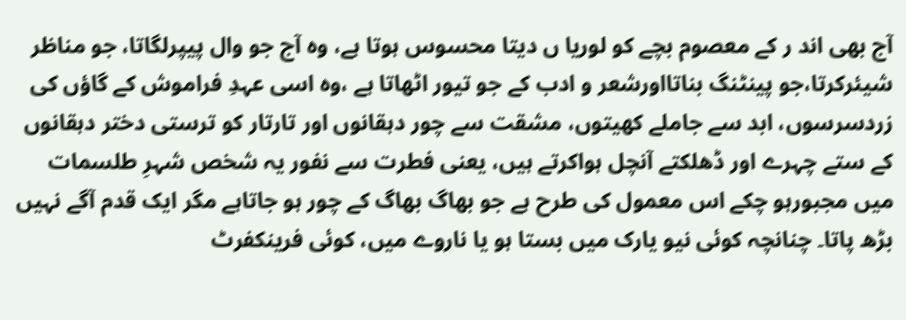آج بھی اند ر کے معصوم بچے کو لوریا ں دیتا محسوس ہوتا ہے، وہ آج جو وال پیپرلگاتا، جو مناظر شیئرکرتا،جو پینٹنگ بناتااورشعر و ادب کے جو تیور اٹھاتا ہے ،وہ اسی عہدِ فراموش کے گاؤں کی زردسرسوں، ابد سے جاملے کھیتوں، مشقت سے چور دہقانوں اور تارتار کو ترستی دختر دہقانوں کے ستے چہرے اور ڈھلکتے آنچل ہواکرتے ہیں، یعنی فطرت سے نفور یہ شخص شہرِ طلسمات میں مجبورہو چکے اس معمول کی طرح ہے جو بھاگ بھاگ کے چور ہو جاتاہے مگر ایک قدم آگے نہیں بڑھ پاتا۔ چنانچہ کوئی نیو یارک میں بستا ہو یا ناروے میں، کوئی فرینکفرٹ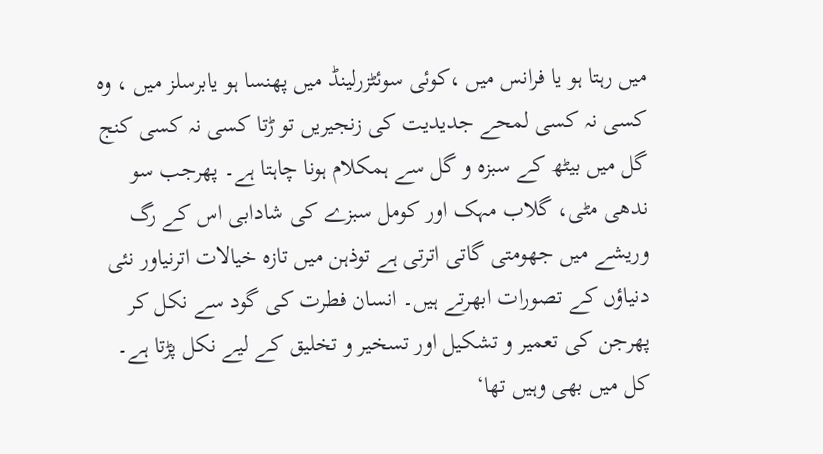میں رہتا ہو یا فرانس میں ،کوئی سوئٹزرلینڈ میں پھنسا ہو یابرسلز میں ، وہ کسی نہ کسی لمحے جدیدیت کی زنجیریں تو ڑتا کسی نہ کسی کنج گل میں بیٹھ کے سبزہ و گل سے ہمکلام ہونا چاہتا ہے۔ پھرجب سو ندھی مٹی، گلاب مہک اور کومل سبزے کی شادابی اس کے رگ وریشے میں جھومتی گاتی اترتی ہے توذہن میں تازہ خیالات اترنیاور نئی دنیاؤں کے تصورات ابھرتے ہیں۔ انسان فطرت کی گود سے نکل کر پھرجن کی تعمیر و تشکیل اور تسخیر و تخلیق کے لیے نکل پڑتا ہے۔ کل میں بھی وہیں تھا‘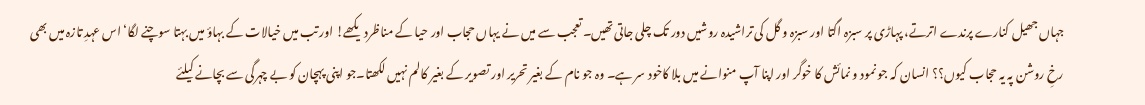جہاں جھیل کنارے پرندے اترتے، پہاڑی پر سبزہ اگتا اور سبزہ و گل کی تراشیدہ روشیں دور تک چلی جاتی تھیں۔ تعجب سے میں نے یہاں حجاب اور حیا کے مناظردیکھے! اور تب میں خیالات کے بہاؤ میں بہتا سوچنے لگا‘ اس عہدِ تازہ میں بھی رخِ روشن پہ یہ حجاب کیوں؟؟ انسان کہ جو نمود و نمائش کا خوگر اور اپنا آپ منوانے میں بلا کاخود سر ہے۔ وہ جو نام کے بغیر تحریر اور تصویر کے بغیر کالم نہیں لکھتا۔جو اپنی پہچان کو بے چہرگی سے بچانے کیلئے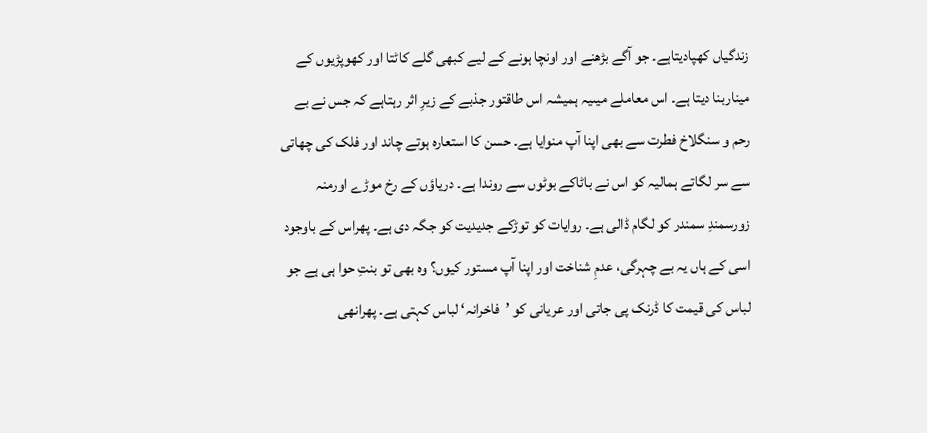زندگیاں کھپادیتاہے۔ جو آگے بڑھنے اور اونچا ہونے کے لیے کبھی گلے کاٹتا اور کھوپڑیوں کے میناربنا دیتا ہے۔ اس معاملے میںیہ ہمیشہ اس طاقتور جذبے کے زیرِ اثر رہتاہے کہ جس نے بے رحم و سنگلاخ فطرت سے بھی اپنا آپ منوایا ہے۔ حسن کا استعارہ ہوتے چاند اور فلک کی چھاتی سے سر لگاتے ہمالیہ کو اس نے باٹاکے بوٹوں سے روندا ہے۔ دریاؤں کے رخ موڑے اورمنہ زورسمندِ سمندر کو لگام ڈالی ہے۔ روایات کو توڑکے جدیدیت کو جگہ دی ہے۔ پھراس کے باوجود اسی کے ہاں یہ بے چہرگی، عدمِ شناخت اور اپنا آپ مستور کیوں؟ وہ بھی تو بنتِ حوا ہی ہے جو لباس کی قیمت کا ڈرنک پی جاتی اور عریانی کو ’فاخرانہ‘ لباس کہتی ہے۔ پھرانھی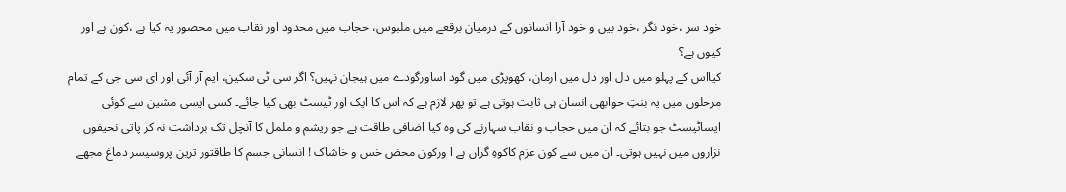خود سر ،خود نگر ،خود بیں و خود آرا انسانوں کے درمیان برقعے میں ملبوس، حجاب میں محدود اور نقاب میں محصور یہ کیا ہے ،کون ہے اور کیوں ہے؟
کیااس کے پہلو میں دل اور دل میں ارمان، کھوپڑی میں گود اساورگودے میں ہیجان نہیں؟ اگر سی ٹی سکین، ایم آر آئی اور ای سی جی کے تمام مرحلوں میں یہ بنتِ حوابھی انسان ہی ثابت ہوتی ہے تو پھر لازم ہے کہ اس کا ایک اور ٹیسٹ بھی کیا جائے۔ کسی ایسی مشین سے کوئی ایساٹیسٹ جو بتائے کہ ان میں حجاب و نقاب سہارنے کی وہ کیا اضافی طاقت ہے جو ریشم و ململ کا آنچل تک برداشت نہ کر پاتی نحیفوں نزاروں میں نہیں ہوتی۔ ان میں سے کون عزم کاکوہِ گراں ہے ا ورکون محض خس و خاشاک ! انسانی جسم کا طاقتور ترین پروسیسر دماغ مجھے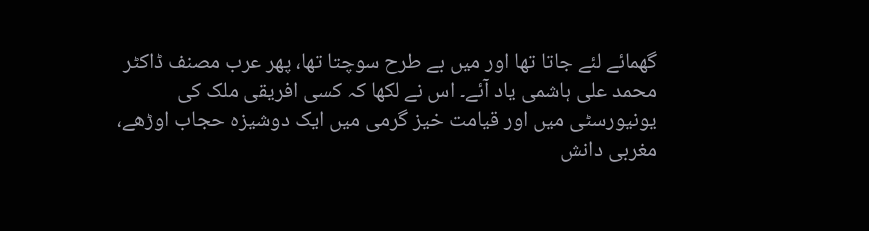گھمائے لئے جاتا تھا اور میں بے طرح سوچتا تھا، پھر عرب مصنف ڈاکٹر محمد علی ہاشمی یاد آئے۔ اس نے لکھا کہ کسی افریقی ملک کی یونیورسٹی میں اور قیامت خیز گرمی میں ایک دوشیزہ حجاب اوڑھے، مغربی دانش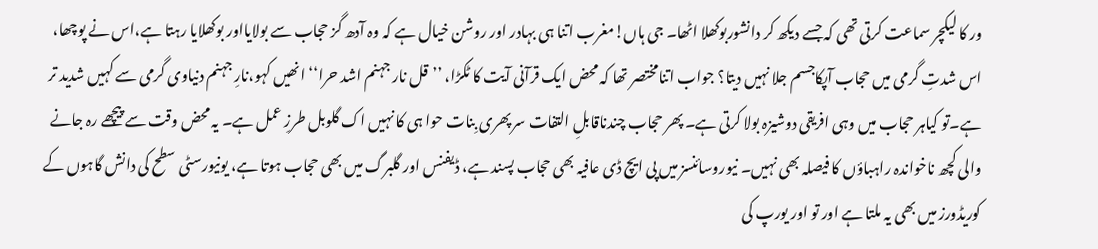ور کا لیکچر سماعت کرتی تھی کہ جسے دیکھ کر دانشوربوکھلا اٹھا۔ جی ہاں!مغرب اتنا ہی بہادر اور روشن خیال ہے کہ وہ آدھ گز حجاب سے بولایااور بوکھلایا رہتا ہے،اس نے پوچھا، اس شدتِ گرمی میں حجاب آپکاجسم جلا نہیں دیتا؟ جواب اتنامختصر تھا کہ محض ایک قرآنی آیت کا ٹکڑا، ’’قل نار جہنم اشد حرا‘‘ انھیں کہو،نارِ جہنم دنیاوی گرمی سے کہیں شدید تر ہے۔تو کیاہر حجاب میں وہی افریقی دوشیزہ بولا کرتی ہے۔ پھر حجاب چندناقابلِ التفات سر پھری بِنات حوا ہی کا نہیں اک گلوبل طرزِ عمل ہے۔ یہ محض وقت سے پیچھے رہ جانے والی کچھ ناخواندہ راہباؤں کا فیصلہ بھی نہیں۔ نیوروسائنسز میں پی ایچ ڈی عافیہ بھی حجاب پسند ہے، ڈیفنس اور گلبرگ میں بھی حجاب ہوتا ہے، یونیورسٹی سطح کی دانش گاہوں کے کوریڈورز میں بھی یہ ملتا ہے اور تو اور یورپ کی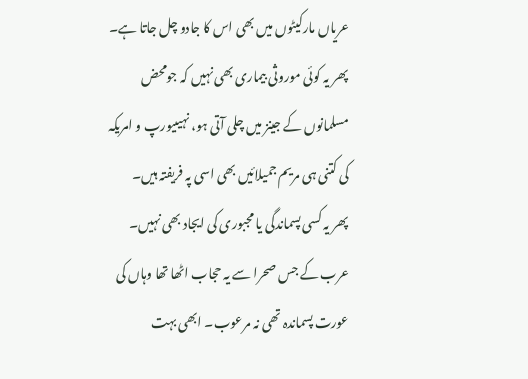عریاں مارکیٹوں میں بھی اس کا جادو چل جاتا ہے۔ پھر یہ کوئی موروثی بیماری بھی نہیں کہ جومحض مسلمانوں کے جینز میں چلی آتی ہو، نہیںیورپ و امریکہ کی کتنی ہی مریم جمیلائیں بھی اسی پہ فریفتہ ہیں۔
پھر یہ کسی پسماندگی یا مجبوری کی ایجاد بھی نہیں۔ عرب کے جس صحرا سے یہ حجاب اٹھا تھا وہاں کی عورت پسماندہ تھی نہ مرعوب۔ ابھی بہت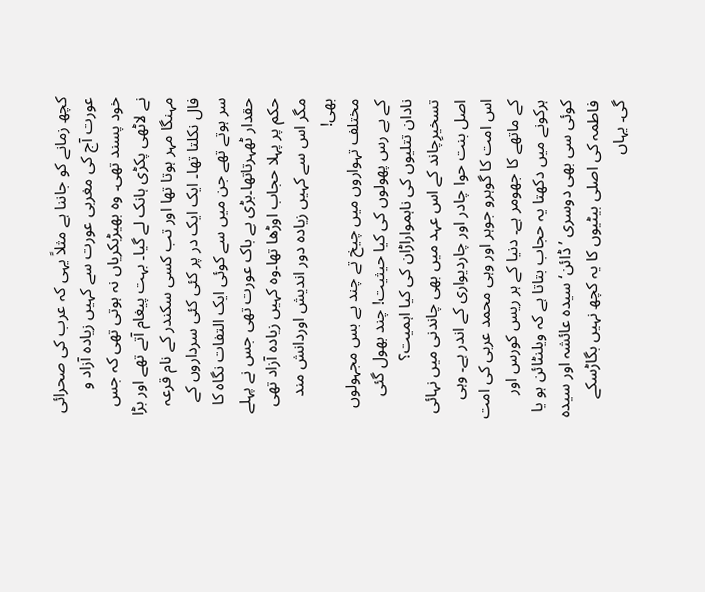کچھ زمانے کو جاننا ہے مثلاً یہی کہ عرب کی صحرائی عورت آج کی مغربی عورت سے کہیں زیادہ آزاد و خود پسند تھی۔ وہ بھیڑبکریاں نہ ہوتی تھی کہ جس نے لاٹھی پکڑی ہانک لے گیا۔ بہت پیغام آتے تھے اور بڑا مہنگا مہر ہوتا تھا اور تب کسی سکندر کے نام قرعہ فال نکلتا تھا۔ ایک ایک در پر کئی کئی سرداروں کے سر ہوتے تھے جن میں سے کوئی ایک التفات نگاہ کا حقدار ٹھہرتاتھا۔بڑی بے باک عورت تھی جس نے پہلے حکم پر پہلا حجاب اوڑھا تھا۔وہ کہیں زیادہ آزاد تھی مگر اس سے کہیں زیادہ دور اندیش اوردانش مند بھی!
مختلف تہواروں میں چیخ تے چند بے بس مجہولوں کے بے رس پھولوں کی کیا حیثیت! چند بھول گئی نادان تتلیوں کی ناہمواراڑان کی کیا اہمیت؟ تسخیرِچاند کے اس عہد میں بھی چاندنی میں نہائی اصل بنت حوا چادر اور چاردیواری کے اندر ہے۔ وہی اس امت کا گوہرو جوہر اور وہی محمد عربی کی امت کے ماتھے کا جھومر ہے۔ دنیا کے ہر ریس کورس اور ہرکونے میں دکھتا یہ حجاب بتاتا ہے کہ ویلنٹائن ہو یا کوئی سی بھی دوسری ’ڈائن‘ سیدہ عائشہ اور سیدہ فاطمہ کی اصلی بیٹیوں کا یہ کچھ نہیں بگاڑسکے گی۔ یہاں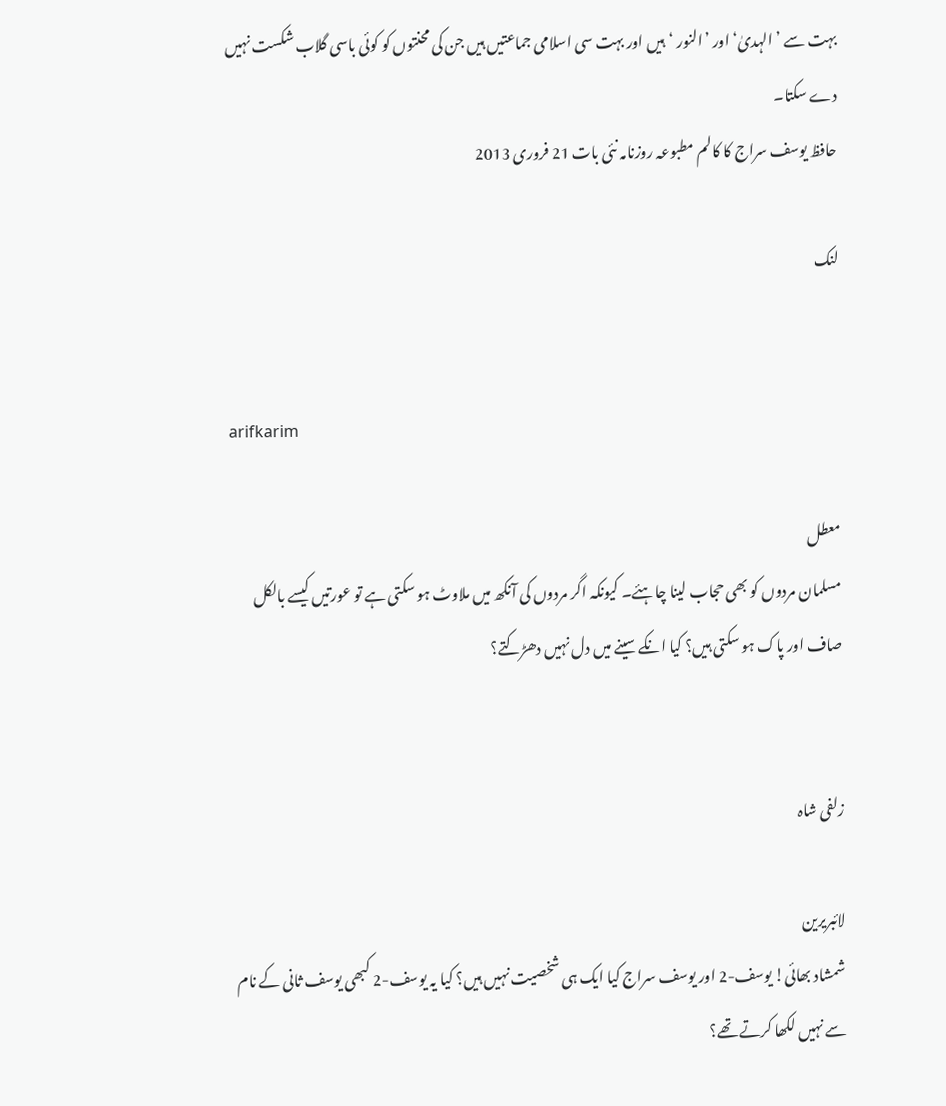بہت سے ’الہدیٰ‘ اور ’النور ‘ہیں اور بہت سی اسلامی جماعتیں ہیں جن کی محنتوں کو کوئی باسی گلاب شکست نہیں دے سکتا۔
حافظ یوسف سراج کا کالم مطبوعہ روزنامہ نئی بات 21 فروری 2013

لنک


arifkarim

معطل
مسلمان مردوں کو بھی حجاب لینا چاہئے۔ کیونکہ اگر مردوں کی آنکھ میں ملاوٹ ہو سکتی ہے تو عورتیں کیسے بالکل صاف اور پاک ہو سکتی ہیں؟ کیا انکے سینے میں دل نہیں دھڑکتے؟


زلفی شاہ

لائبریرین
شمشاد بھائی! یوسف-2 اور یوسف سراج کیا ایک ہی شخصیت نہیں ہیں؟ کیا یہ یوسف-2 کبھی یوسف ثانی کے نام سے نہیں لکھا کرتے تھے؟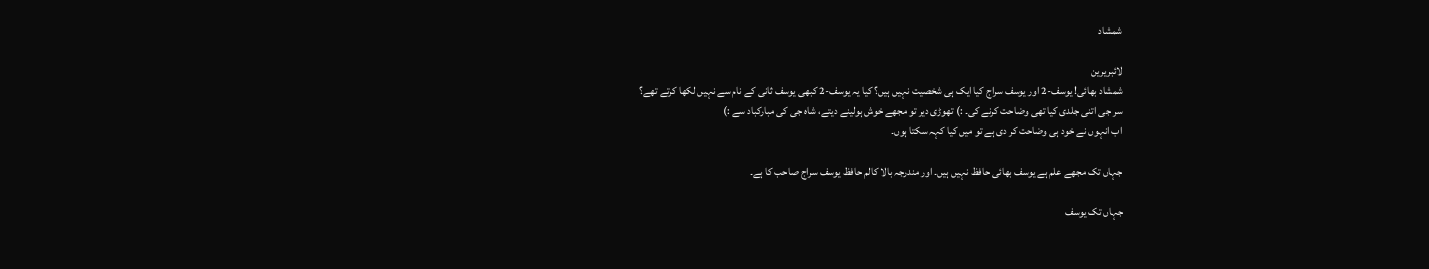شمشاد

لائبریرین
شمشاد بھائی! یوسف-2 اور یوسف سراج کیا ایک ہی شخصیت نہیں ہیں؟ کیا یہ یوسف-2 کبھی یوسف ثانی کے نام سے نہیں لکھا کرتے تھے؟
سر جی اتنی جلدی کیا تھی وضاحت کرنے کی۔ :) تھوڑی دیر تو مجھے خوش ہولینے دیتے، شاہ جی کی مبارکباد سے :)
اب انہوں نے خود ہی وضاحت کر دی ہے تو میں کیا کہہ سکتا ہوں۔

جہاں تک مجھے علم ہے یوسف بھائی حافظ نہیں ہیں۔ اور مندرجہ بالا کالم حافظ یوسف سراج صاحب کا ہے۔

جہاں تک یوسف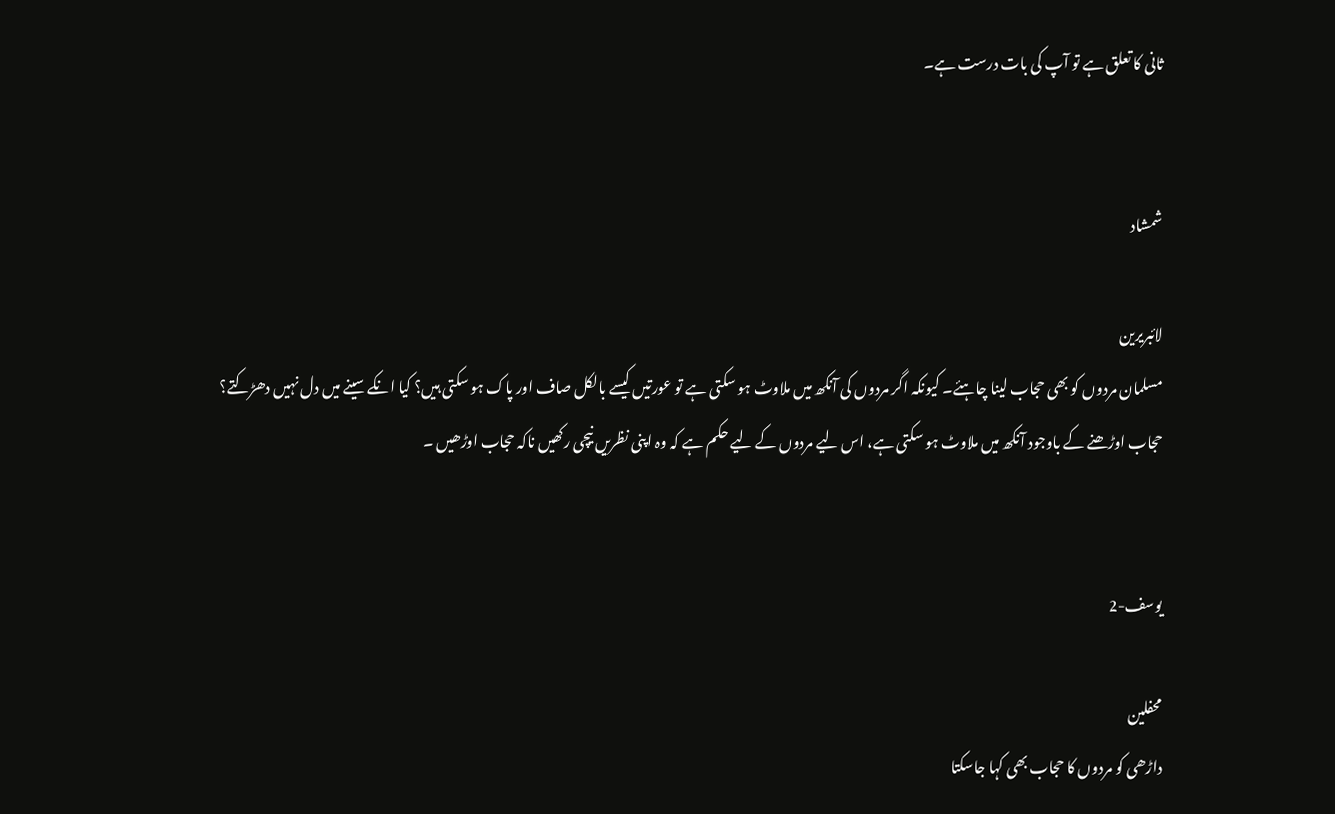ثانی کا تعلق ہے تو آپ کی بات درست ہے۔


شمشاد

لائبریرین
مسلمان مردوں کو بھی حجاب لینا چاہئے۔ کیونکہ اگر مردوں کی آنکھ میں ملاوٹ ہو سکتی ہے تو عورتیں کیسے بالکل صاف اور پاک ہو سکتی ہیں؟ کیا انکے سینے میں دل نہیں دھڑکتے؟
حجاب اوڑھنے کے باوجود آنکھ میں ملاوٹ ہو سکتی ہے، اس لیے مردوں کے لیے حکم ہے کہ وہ اپنی نظریں نیچی رکھیں ناکہ حجاب اوڑھیں ۔


یوسف-2

محفلین
داڑھی کو مردوں کا حجاب بھی کہا جاسکتا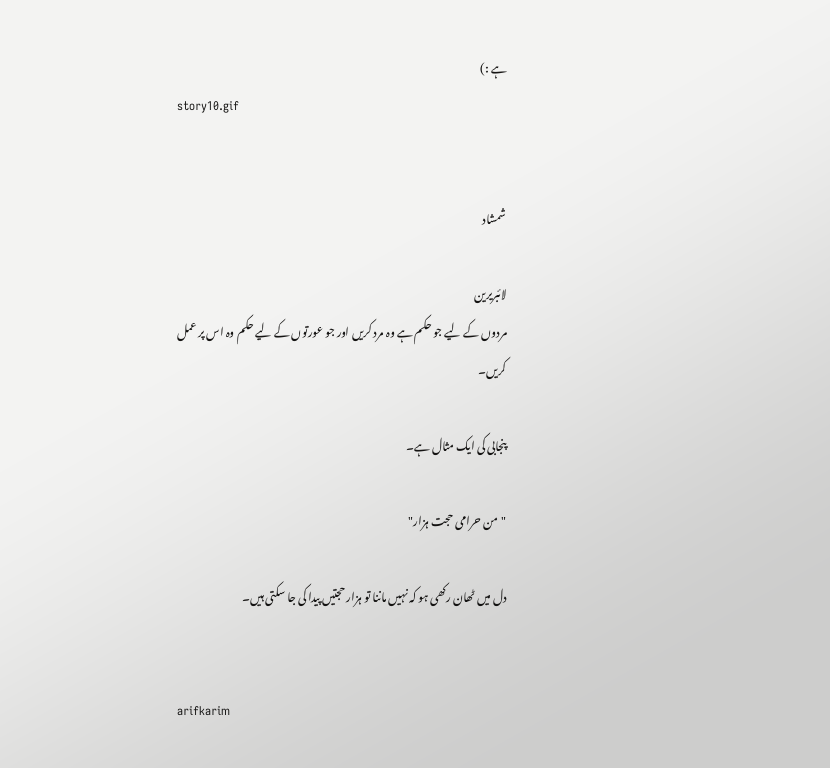ہے :)
story10.gif


شمشاد

لائبریرین
مردوں کے لیے جو حکم ہے وہ مرد کریں اور جو عورتوں کے لیے حکم وہ اس پر عمل کریں۔

پنجابی کی ایک مثال ہے۔

"من حرامی حجت ہزار"

دل میں ٹھان رکھی ہو کہ نہیں ماننا تو ہزار حجتیں پیدا کی جا سکتی ہیں۔


arifkarim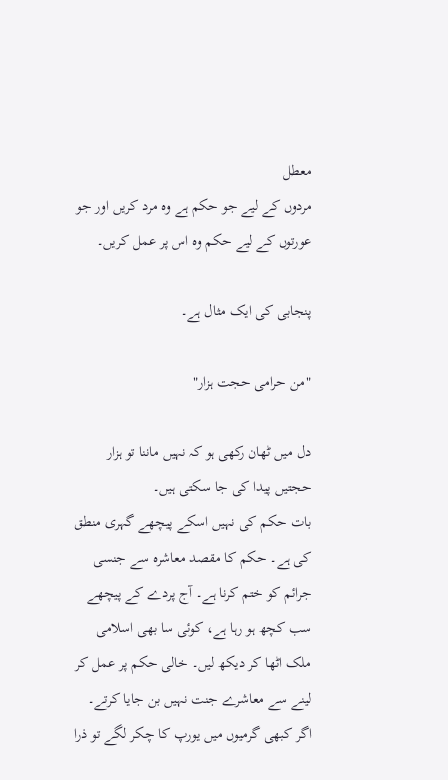معطل
مردوں کے لیے جو حکم ہے وہ مرد کریں اور جو عورتوں کے لیے حکم وہ اس پر عمل کریں۔

پنجابی کی ایک مثال ہے۔

"من حرامی حجت ہزار"

دل میں ٹھان رکھی ہو کہ نہیں ماننا تو ہزار حجتیں پیدا کی جا سکتی ہیں۔
بات حکم کی نہیں اسکے پیچھے گہری منطق کی ہے۔ حکم کا مقصد معاشرہ سے جنسی جرائم کو ختم کرنا ہے۔ آج پردے کے پیچھے سب کچھ ہو رہا ہے، کوئی سا بھی اسلامی ملک اٹھا کر دیکھ لیں۔ خالی حکم پر عمل کر لینے سے معاشرے جنت نہیں بن جایا کرتے۔ اگر کبھی گرمیوں میں یورپ کا چکر لگے تو ذرا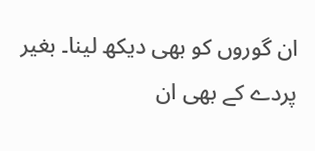ان گوروں کو بھی دیکھ لینا۔ بغیر پردے کے بھی ان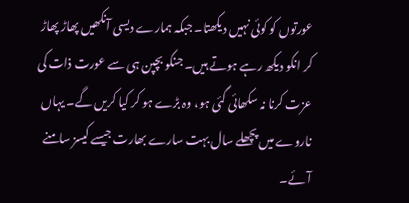عورتوں کو کوئی نہیں دیکھتا۔ جبکہ ہمارے دیسی آنکھیں پھاڑ پھاڑ کر انکو دیکھ رہے ہوتے ہیں۔ جنکو بچپن ہی سے عورت ذات کی عزت کرنا نہ سکھائی گئی ہو، وہ بڑے ہو کر کیا کریں گے۔ یہاں ناروے میں پچھلے سال بہت سارے بھارت جیسے کیسز سامنے آئے۔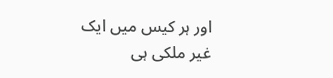اور ہر کیس میں ایک غیر ملکی ہی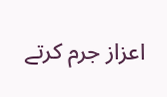اعزاز جرم کرتے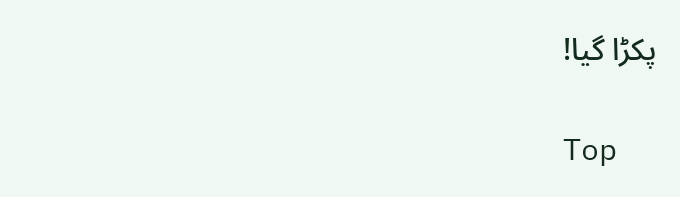پکڑا گیا!

Top